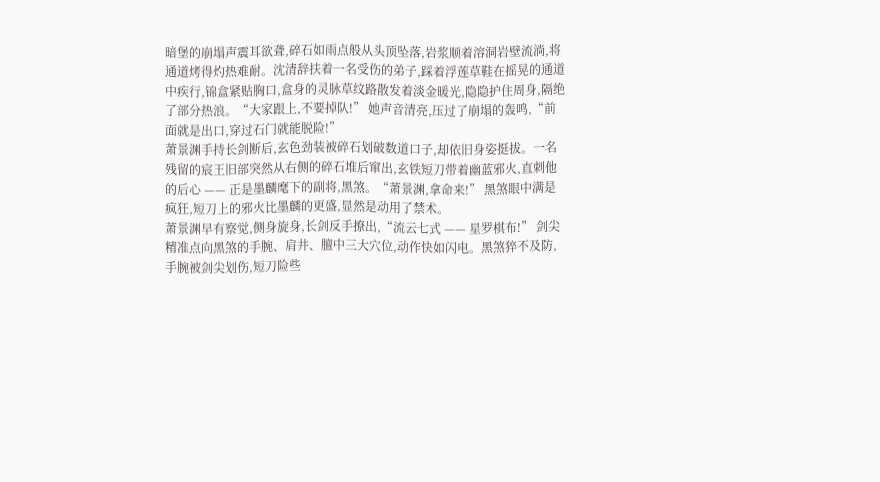暗堡的崩塌声震耳欲聋,碎石如雨点般从头顶坠落,岩浆顺着溶洞岩壁流淌,将通道烤得灼热难耐。沈清辞扶着一名受伤的弟子,踩着浮莲草鞋在摇晃的通道中疾行,锦盒紧贴胸口,盒身的灵脉草纹路散发着淡金暖光,隐隐护住周身,隔绝了部分热浪。“大家跟上,不要掉队!” 她声音清亮,压过了崩塌的轰鸣,“前面就是出口,穿过石门就能脱险!”
萧景渊手持长剑断后,玄色劲装被碎石划破数道口子,却依旧身姿挺拔。一名残留的宸王旧部突然从右侧的碎石堆后窜出,玄铁短刀带着幽蓝邪火,直刺他的后心 —— 正是墨麟麾下的副将,黑煞。“萧景渊,拿命来!” 黑煞眼中满是疯狂,短刀上的邪火比墨麟的更盛,显然是动用了禁术。
萧景渊早有察觉,侧身旋身,长剑反手撩出,“流云七式 —— 星罗棋布!” 剑尖精准点向黑煞的手腕、肩井、膻中三大穴位,动作快如闪电。黑煞猝不及防,手腕被剑尖划伤,短刀险些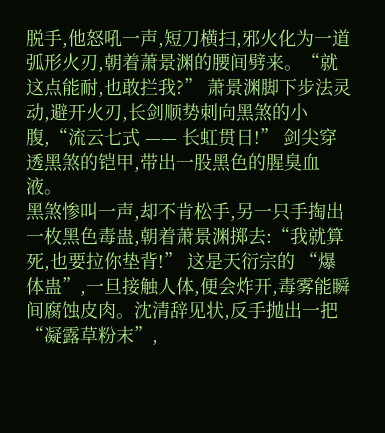脱手,他怒吼一声,短刀横扫,邪火化为一道弧形火刃,朝着萧景渊的腰间劈来。“就这点能耐,也敢拦我?” 萧景渊脚下步法灵动,避开火刃,长剑顺势刺向黑煞的小腹,“流云七式 —— 长虹贯日!” 剑尖穿透黑煞的铠甲,带出一股黑色的腥臭血液。
黑煞惨叫一声,却不肯松手,另一只手掏出一枚黑色毒蛊,朝着萧景渊掷去:“我就算死,也要拉你垫背!” 这是天衍宗的 “爆体蛊”,一旦接触人体,便会炸开,毒雾能瞬间腐蚀皮肉。沈清辞见状,反手抛出一把 “凝露草粉末”,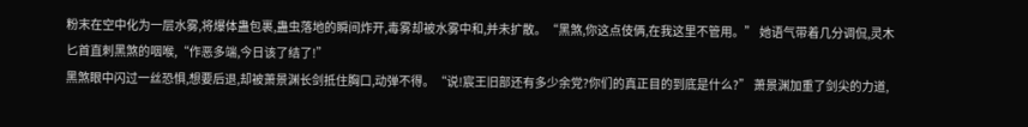粉末在空中化为一层水雾,将爆体蛊包裹,蛊虫落地的瞬间炸开,毒雾却被水雾中和,并未扩散。“黑煞,你这点伎俩,在我这里不管用。” 她语气带着几分调侃,灵木匕首直刺黑煞的咽喉,“作恶多端,今日该了结了!”
黑煞眼中闪过一丝恐惧,想要后退,却被萧景渊长剑抵住胸口,动弹不得。“说!宸王旧部还有多少余党?你们的真正目的到底是什么?” 萧景渊加重了剑尖的力道,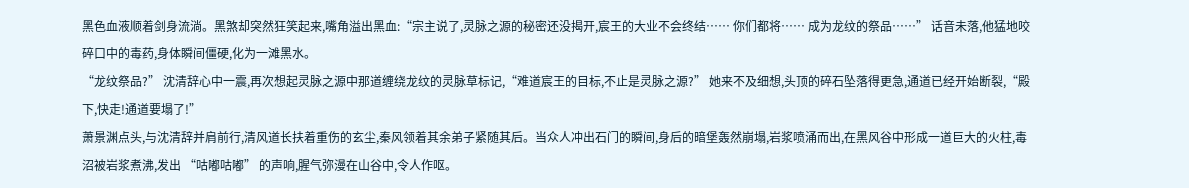黑色血液顺着剑身流淌。黑煞却突然狂笑起来,嘴角溢出黑血:“宗主说了,灵脉之源的秘密还没揭开,宸王的大业不会终结…… 你们都将…… 成为龙纹的祭品……” 话音未落,他猛地咬碎口中的毒药,身体瞬间僵硬,化为一滩黑水。
“龙纹祭品?” 沈清辞心中一震,再次想起灵脉之源中那道缠绕龙纹的灵脉草标记,“难道宸王的目标,不止是灵脉之源?” 她来不及细想,头顶的碎石坠落得更急,通道已经开始断裂,“殿下,快走!通道要塌了!”
萧景渊点头,与沈清辞并肩前行,清风道长扶着重伤的玄尘,秦风领着其余弟子紧随其后。当众人冲出石门的瞬间,身后的暗堡轰然崩塌,岩浆喷涌而出,在黑风谷中形成一道巨大的火柱,毒沼被岩浆煮沸,发出 “咕嘟咕嘟” 的声响,腥气弥漫在山谷中,令人作呕。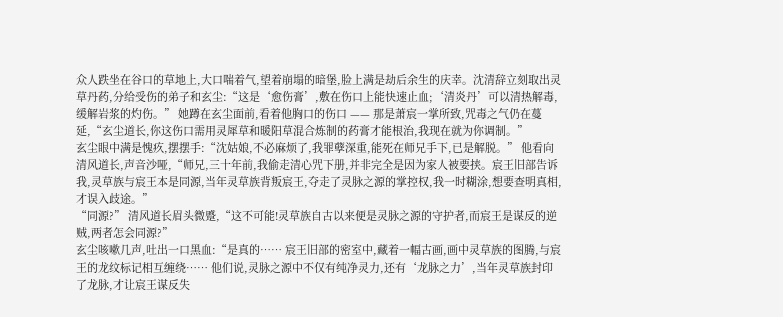众人跌坐在谷口的草地上,大口喘着气,望着崩塌的暗堡,脸上满是劫后余生的庆幸。沈清辞立刻取出灵草丹药,分给受伤的弟子和玄尘:“这是‘愈伤膏’,敷在伤口上能快速止血;‘清炎丹’可以清热解毒,缓解岩浆的灼伤。” 她蹲在玄尘面前,看着他胸口的伤口 —— 那是萧宸一掌所致,咒毒之气仍在蔓延,“玄尘道长,你这伤口需用灵犀草和暖阳草混合炼制的药膏才能根治,我现在就为你调制。”
玄尘眼中满是愧疚,摆摆手:“沈姑娘,不必麻烦了,我罪孽深重,能死在师兄手下,已是解脱。” 他看向清风道长,声音沙哑,“师兄,三十年前,我偷走清心咒下册,并非完全是因为家人被要挟。宸王旧部告诉我,灵草族与宸王本是同源,当年灵草族背叛宸王,夺走了灵脉之源的掌控权,我一时糊涂,想要查明真相,才误入歧途。”
“同源?” 清风道长眉头微蹙,“这不可能!灵草族自古以来便是灵脉之源的守护者,而宸王是谋反的逆贼,两者怎会同源?”
玄尘咳嗽几声,吐出一口黑血:“是真的…… 宸王旧部的密室中,藏着一幅古画,画中灵草族的图腾,与宸王的龙纹标记相互缠绕…… 他们说,灵脉之源中不仅有纯净灵力,还有‘龙脉之力’,当年灵草族封印了龙脉,才让宸王谋反失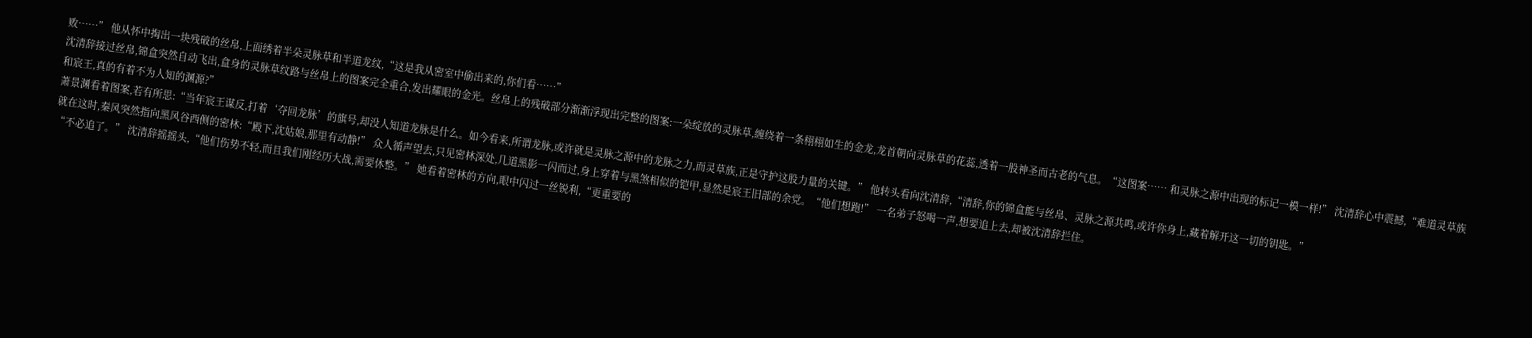败……” 他从怀中掏出一块残破的丝帛,上面绣着半朵灵脉草和半道龙纹,“这是我从密室中偷出来的,你们看……”
沈清辞接过丝帛,锦盒突然自动飞出,盒身的灵脉草纹路与丝帛上的图案完全重合,发出耀眼的金光。丝帛上的残破部分渐渐浮现出完整的图案:一朵绽放的灵脉草,缠绕着一条栩栩如生的金龙,龙首朝向灵脉草的花蕊,透着一股神圣而古老的气息。“这图案…… 和灵脉之源中出现的标记一模一样!” 沈清辞心中震撼,“难道灵草族和宸王,真的有着不为人知的渊源?”
萧景渊看着图案,若有所思:“当年宸王谋反,打着‘夺回龙脉’的旗号,却没人知道龙脉是什么。如今看来,所谓龙脉,或许就是灵脉之源中的龙脉之力,而灵草族,正是守护这股力量的关键。” 他转头看向沈清辞,“清辞,你的锦盒能与丝帛、灵脉之源共鸣,或许你身上,藏着解开这一切的钥匙。”
就在这时,秦风突然指向黑风谷西侧的密林:“殿下,沈姑娘,那里有动静!” 众人循声望去,只见密林深处,几道黑影一闪而过,身上穿着与黑煞相似的铠甲,显然是宸王旧部的余党。“他们想跑!” 一名弟子怒喝一声,想要追上去,却被沈清辞拦住。
“不必追了。” 沈清辞摇摇头,“他们伤势不轻,而且我们刚经历大战,需要休整。” 她看着密林的方向,眼中闪过一丝锐利,“更重要的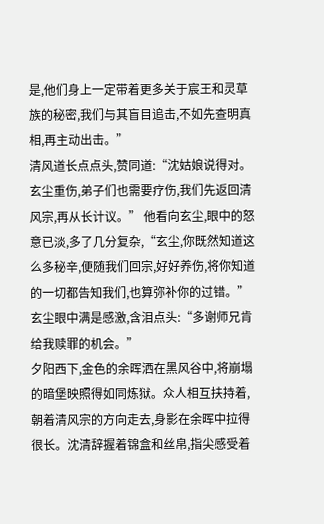是,他们身上一定带着更多关于宸王和灵草族的秘密,我们与其盲目追击,不如先查明真相,再主动出击。”
清风道长点点头,赞同道:“沈姑娘说得对。玄尘重伤,弟子们也需要疗伤,我们先返回清风宗,再从长计议。” 他看向玄尘,眼中的怒意已淡,多了几分复杂,“玄尘,你既然知道这么多秘辛,便随我们回宗,好好养伤,将你知道的一切都告知我们,也算弥补你的过错。”
玄尘眼中满是感激,含泪点头:“多谢师兄肯给我赎罪的机会。”
夕阳西下,金色的余晖洒在黑风谷中,将崩塌的暗堡映照得如同炼狱。众人相互扶持着,朝着清风宗的方向走去,身影在余晖中拉得很长。沈清辞握着锦盒和丝帛,指尖感受着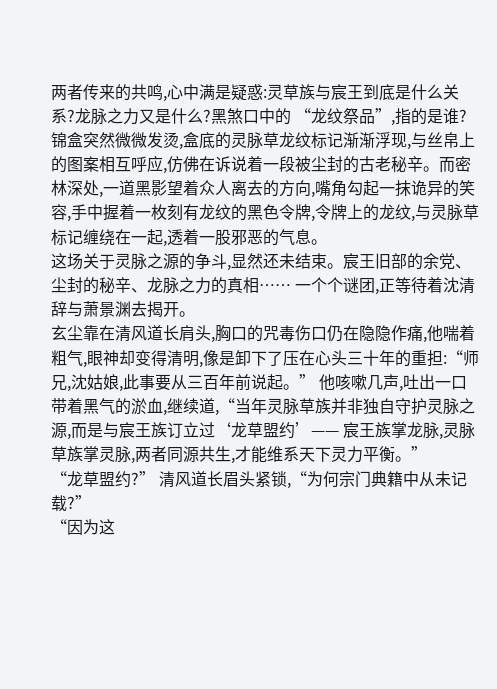两者传来的共鸣,心中满是疑惑:灵草族与宸王到底是什么关系?龙脉之力又是什么?黑煞口中的 “龙纹祭品”,指的是谁?
锦盒突然微微发烫,盒底的灵脉草龙纹标记渐渐浮现,与丝帛上的图案相互呼应,仿佛在诉说着一段被尘封的古老秘辛。而密林深处,一道黑影望着众人离去的方向,嘴角勾起一抹诡异的笑容,手中握着一枚刻有龙纹的黑色令牌,令牌上的龙纹,与灵脉草标记缠绕在一起,透着一股邪恶的气息。
这场关于灵脉之源的争斗,显然还未结束。宸王旧部的余党、尘封的秘辛、龙脉之力的真相…… 一个个谜团,正等待着沈清辞与萧景渊去揭开。
玄尘靠在清风道长肩头,胸口的咒毒伤口仍在隐隐作痛,他喘着粗气,眼神却变得清明,像是卸下了压在心头三十年的重担:“师兄,沈姑娘,此事要从三百年前说起。” 他咳嗽几声,吐出一口带着黑气的淤血,继续道,“当年灵脉草族并非独自守护灵脉之源,而是与宸王族订立过‘龙草盟约’—— 宸王族掌龙脉,灵脉草族掌灵脉,两者同源共生,才能维系天下灵力平衡。”
“龙草盟约?” 清风道长眉头紧锁,“为何宗门典籍中从未记载?”
“因为这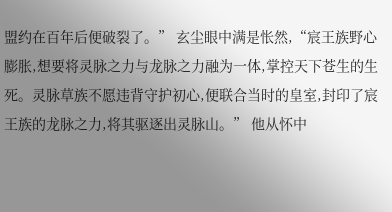盟约在百年后便破裂了。” 玄尘眼中满是怅然,“宸王族野心膨胀,想要将灵脉之力与龙脉之力融为一体,掌控天下苍生的生死。灵脉草族不愿违背守护初心,便联合当时的皇室,封印了宸王族的龙脉之力,将其驱逐出灵脉山。” 他从怀中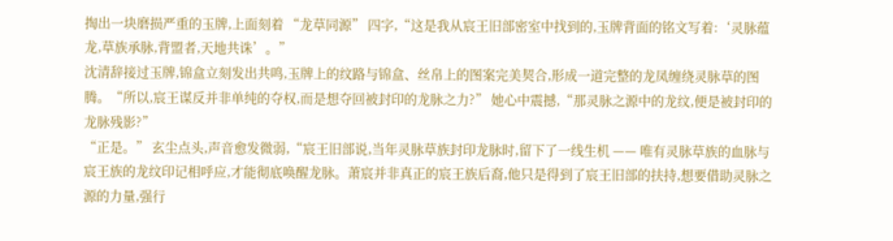掏出一块磨损严重的玉牌,上面刻着 “龙草同源” 四字,“这是我从宸王旧部密室中找到的,玉牌背面的铭文写着:‘灵脉蕴龙,草族承脉,背盟者,天地共诛’。”
沈清辞接过玉牌,锦盒立刻发出共鸣,玉牌上的纹路与锦盒、丝帛上的图案完美契合,形成一道完整的龙凤缠绕灵脉草的图腾。“所以,宸王谋反并非单纯的夺权,而是想夺回被封印的龙脉之力?” 她心中震撼,“那灵脉之源中的龙纹,便是被封印的龙脉残影?”
“正是。” 玄尘点头,声音愈发微弱,“宸王旧部说,当年灵脉草族封印龙脉时,留下了一线生机 —— 唯有灵脉草族的血脉与宸王族的龙纹印记相呼应,才能彻底唤醒龙脉。萧宸并非真正的宸王族后裔,他只是得到了宸王旧部的扶持,想要借助灵脉之源的力量,强行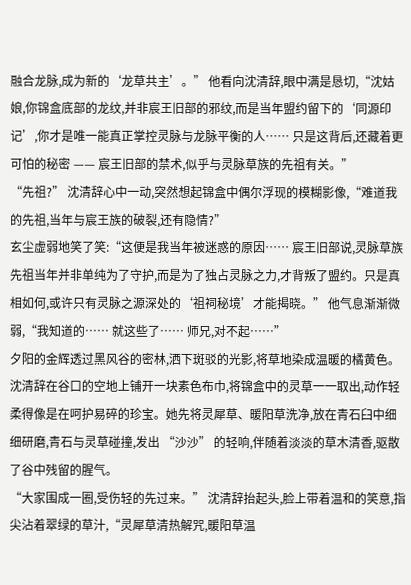融合龙脉,成为新的‘龙草共主’。” 他看向沈清辞,眼中满是恳切,“沈姑娘,你锦盒底部的龙纹,并非宸王旧部的邪纹,而是当年盟约留下的‘同源印记’,你才是唯一能真正掌控灵脉与龙脉平衡的人…… 只是这背后,还藏着更可怕的秘密 —— 宸王旧部的禁术,似乎与灵脉草族的先祖有关。”
“先祖?” 沈清辞心中一动,突然想起锦盒中偶尔浮现的模糊影像,“难道我的先祖,当年与宸王族的破裂,还有隐情?”
玄尘虚弱地笑了笑:“这便是我当年被迷惑的原因…… 宸王旧部说,灵脉草族先祖当年并非单纯为了守护,而是为了独占灵脉之力,才背叛了盟约。只是真相如何,或许只有灵脉之源深处的‘祖祠秘境’才能揭晓。” 他气息渐渐微弱,“我知道的…… 就这些了…… 师兄,对不起……”
夕阳的金辉透过黑风谷的密林,洒下斑驳的光影,将草地染成温暖的橘黄色。沈清辞在谷口的空地上铺开一块素色布巾,将锦盒中的灵草一一取出,动作轻柔得像是在呵护易碎的珍宝。她先将灵犀草、暖阳草洗净,放在青石臼中细细研磨,青石与灵草碰撞,发出 “沙沙” 的轻响,伴随着淡淡的草木清香,驱散了谷中残留的腥气。
“大家围成一圈,受伤轻的先过来。” 沈清辞抬起头,脸上带着温和的笑意,指尖沾着翠绿的草汁,“灵犀草清热解咒,暖阳草温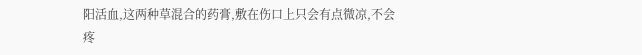阳活血,这两种草混合的药膏,敷在伤口上只会有点微凉,不会疼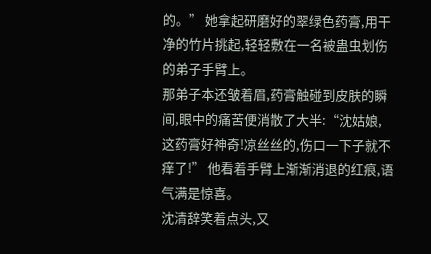的。” 她拿起研磨好的翠绿色药膏,用干净的竹片挑起,轻轻敷在一名被蛊虫划伤的弟子手臂上。
那弟子本还皱着眉,药膏触碰到皮肤的瞬间,眼中的痛苦便消散了大半:“沈姑娘,这药膏好神奇!凉丝丝的,伤口一下子就不痒了!” 他看着手臂上渐渐消退的红痕,语气满是惊喜。
沈清辞笑着点头,又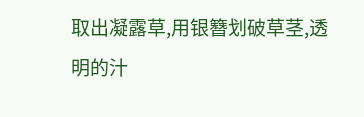取出凝露草,用银簪划破草茎,透明的汁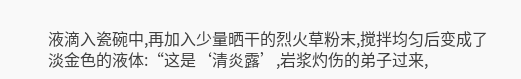液滴入瓷碗中,再加入少量晒干的烈火草粉末,搅拌均匀后变成了淡金色的液体:“这是‘清炎露’,岩浆灼伤的弟子过来,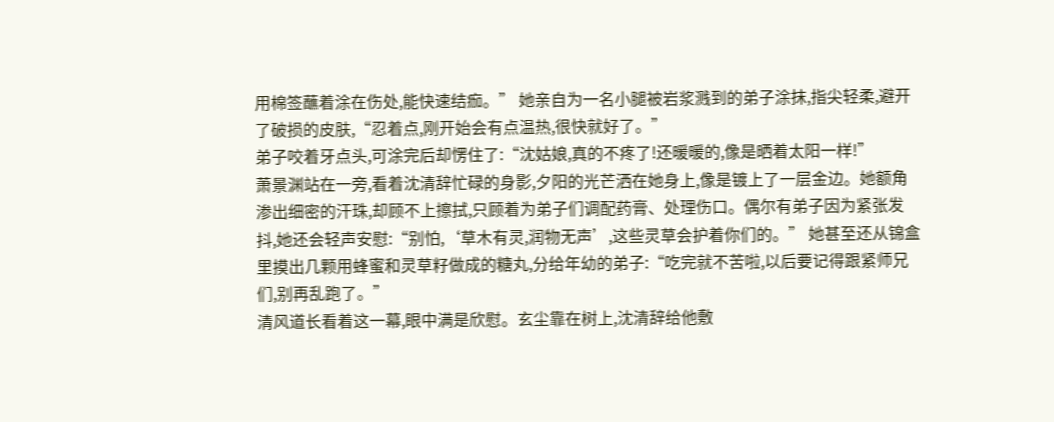用棉签蘸着涂在伤处,能快速结痂。” 她亲自为一名小腿被岩浆溅到的弟子涂抹,指尖轻柔,避开了破损的皮肤,“忍着点,刚开始会有点温热,很快就好了。”
弟子咬着牙点头,可涂完后却愣住了:“沈姑娘,真的不疼了!还暖暖的,像是晒着太阳一样!”
萧景渊站在一旁,看着沈清辞忙碌的身影,夕阳的光芒洒在她身上,像是镀上了一层金边。她额角渗出细密的汗珠,却顾不上擦拭,只顾着为弟子们调配药膏、处理伤口。偶尔有弟子因为紧张发抖,她还会轻声安慰:“别怕,‘草木有灵,润物无声’,这些灵草会护着你们的。” 她甚至还从锦盒里摸出几颗用蜂蜜和灵草籽做成的糖丸,分给年幼的弟子:“吃完就不苦啦,以后要记得跟紧师兄们,别再乱跑了。”
清风道长看着这一幕,眼中满是欣慰。玄尘靠在树上,沈清辞给他敷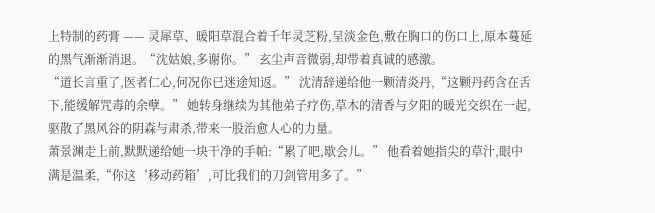上特制的药膏 —— 灵犀草、暖阳草混合着千年灵芝粉,呈淡金色,敷在胸口的伤口上,原本蔓延的黑气渐渐消退。“沈姑娘,多谢你。” 玄尘声音微弱,却带着真诚的感激。
“道长言重了,医者仁心,何况你已迷途知返。” 沈清辞递给他一颗清炎丹,“这颗丹药含在舌下,能缓解咒毒的余孽。” 她转身继续为其他弟子疗伤,草木的清香与夕阳的暖光交织在一起,驱散了黑风谷的阴森与肃杀,带来一股治愈人心的力量。
萧景渊走上前,默默递给她一块干净的手帕:“累了吧,歇会儿。” 他看着她指尖的草汁,眼中满是温柔,“你这‘移动药箱’,可比我们的刀剑管用多了。”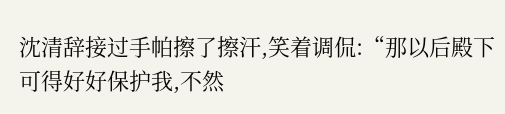沈清辞接过手帕擦了擦汗,笑着调侃:“那以后殿下可得好好保护我,不然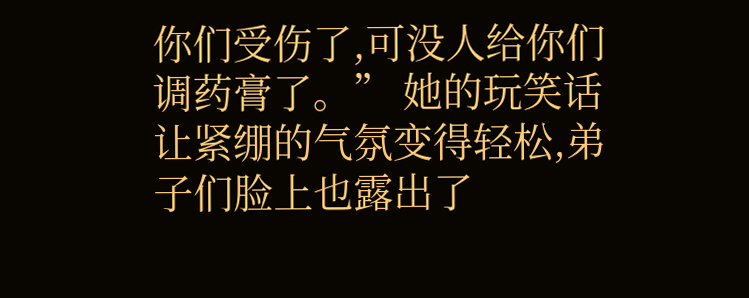你们受伤了,可没人给你们调药膏了。” 她的玩笑话让紧绷的气氛变得轻松,弟子们脸上也露出了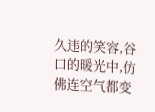久违的笑容,谷口的暖光中,仿佛连空气都变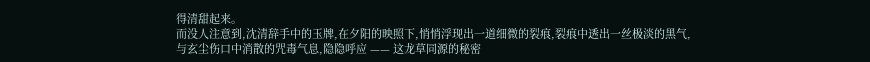得清甜起来。
而没人注意到,沈清辞手中的玉牌,在夕阳的映照下,悄悄浮现出一道细微的裂痕,裂痕中透出一丝极淡的黑气,与玄尘伤口中消散的咒毒气息,隐隐呼应 —— 这龙草同源的秘密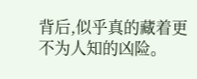背后,似乎真的藏着更不为人知的凶险。